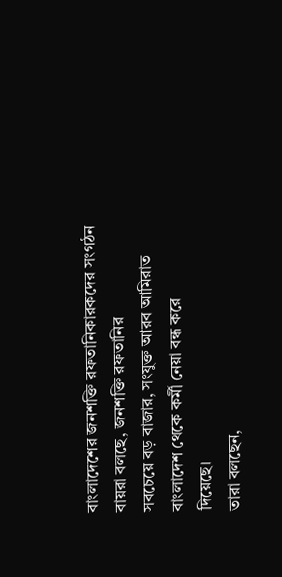বাংলাদেশের জনশক্তি রফতানিকারকদের সংগঠন বায়রা বলছে, জনশক্তি রফতানির
সবচেয়ে বড় বাজার, সংযুক্ত আরব আমিরাত বাংলাদেশ থেকে কর্মী নেয়া বন্ধ করে
দিয়েছে।
তারা বলছেন,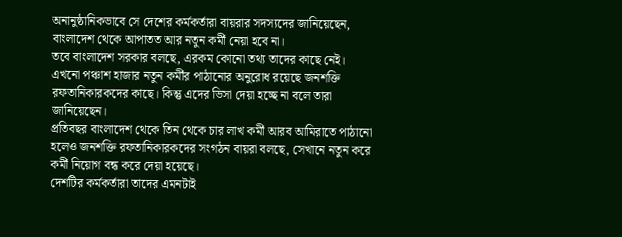অনানুষ্ঠানিকভাবে সে দেশের কর্মকর্তারা বায়রার সদস্যদের জানিয়েছেন, বাংলাদেশ থেকে আপাতত আর নতুন কর্মী নেয়া হবে না।
তবে বাংলাদেশ সরকার বলছে, এরকম কোনো তথ্য তাদের কাছে নেই।
এখনো পঞ্চাশ হাজার নতুন কর্মীর পাঠানোর অনুরোধ রয়েছে জনশক্তি রফতানিকারকদের কাছে। কিন্তু এদের ভিসা দেয়া হচ্ছে না বলে তারা জানিয়েছেন।
প্রতিবছর বাংলাদেশ থেকে তিন থেকে চার লাখ কর্মী আরব আমিরাতে পাঠানো হলেও জনশক্তি রফতানিকারকদের সংগঠন বায়রা বলছে, সেখানে নতুন করে কর্মী নিয়োগ বন্ধ করে দেয়া হয়েছে।
দেশটির কর্মকর্তারা তাদের এমনটাই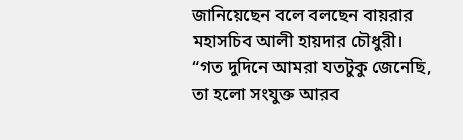জানিয়েছেন বলে বলছেন বায়রার মহাসচিব আলী হায়দার চৌধুরী।
“গত দুদিনে আমরা যতটুকু জেনেছি, তা হলো সংযুক্ত আরব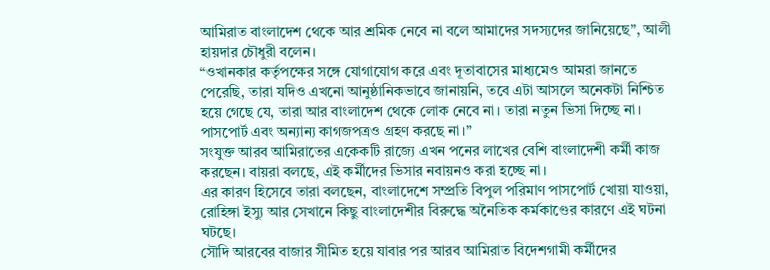আমিরাত বাংলাদেশ থেকে আর শ্রমিক নেবে না বলে আমাদের সদস্যদের জানিয়েছে”, আলী হায়দার চৌধুরী বলেন।
“ওখানকার কর্তৃপক্ষের সঙ্গে যোগাযোগ করে এবং দূতাবাসের মাধ্যমেও আমরা জানতে পেরেছি, তারা যদিও এখনো আনুষ্ঠানিকভাবে জানায়নি, তবে এটা আসলে অনেকটা নিশ্চিত হয়ে গেছে যে, তারা আর বাংলাদেশ থেকে লোক নেবে না। তারা নতুন ভিসা দিচ্ছে না। পাসপোর্ট এবং অন্যান্য কাগজপত্রও গ্রহণ করছে না।”
সংযুক্ত আরব আমিরাতের একেকটি রাজ্যে এখন পনের লাখের বেশি বাংলাদেশী কর্মী কাজ করছেন। বায়রা বলছে, এই কর্মীদের ভিসার নবায়নও করা হচ্ছে না।
এর কারণ হিসেবে তারা বলছেন, বাংলাদেশে সম্প্রতি বিপুল পরিমাণ পাসপোর্ট খোয়া যাওয়া, রোহিঙ্গা ইস্যু আর সেখানে কিছু বাংলাদেশীর বিরুদ্ধে অনৈতিক কর্মকাণ্ডের কারণে এই ঘটনা ঘটছে।
সৌদি আরবের বাজার সীমিত হয়ে যাবার পর আরব আমিরাত বিদেশগামী কর্মীদের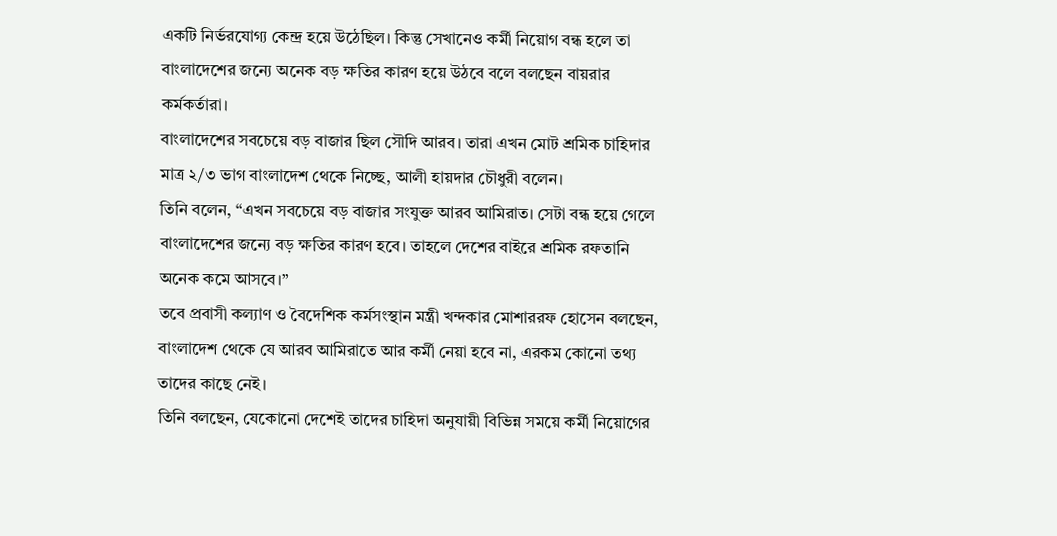একটি নির্ভরযোগ্য কেন্দ্র হয়ে উঠেছিল। কিন্তু সেখানেও কর্মী নিয়োগ বন্ধ হলে তা বাংলাদেশের জন্যে অনেক বড় ক্ষতির কারণ হয়ে উঠবে বলে বলছেন বায়রার কর্মকর্তারা।
বাংলাদেশের সবচেয়ে বড় বাজার ছিল সৌদি আরব। তারা এখন মোট শ্রমিক চাহিদার মাত্র ২/৩ ভাগ বাংলাদেশ থেকে নিচ্ছে, আলী হায়দার চৌধুরী বলেন।
তিনি বলেন, “এখন সবচেয়ে বড় বাজার সংযুক্ত আরব আমিরাত। সেটা বন্ধ হয়ে গেলে বাংলাদেশের জন্যে বড় ক্ষতির কারণ হবে। তাহলে দেশের বাইরে শ্রমিক রফতানি অনেক কমে আসবে।”
তবে প্রবাসী কল্যাণ ও বৈদেশিক কর্মসংস্থান মন্ত্রী খন্দকার মোশাররফ হোসেন বলছেন, বাংলাদেশ থেকে যে আরব আমিরাতে আর কর্মী নেয়া হবে না, এরকম কোনো তথ্য তাদের কাছে নেই।
তিনি বলছেন, যেকোনো দেশেই তাদের চাহিদা অনুযায়ী বিভিন্ন সময়ে কর্মী নিয়োগের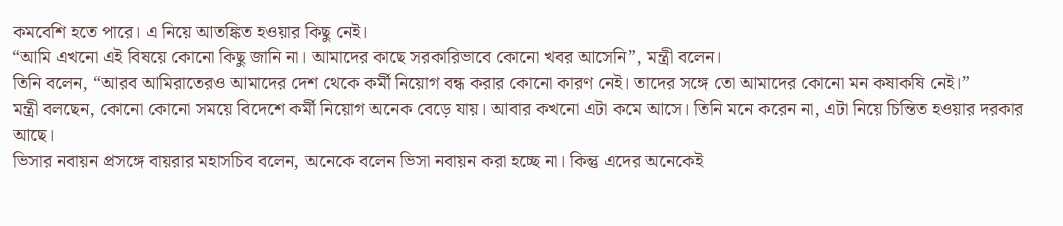কমবেশি হতে পারে। এ নিয়ে আতঙ্কিত হওয়ার কিছু নেই।
“আমি এখনো এই বিষয়ে কোনো কিছু জানি না। আমাদের কাছে সরকারিভাবে কোনো খবর আসেনি”, মন্ত্রী বলেন।
তিনি বলেন, “আরব আমিরাতেরও আমাদের দেশ থেকে কর্মী নিয়োগ বন্ধ করার কোনো কারণ নেই। তাদের সঙ্গে তো আমাদের কোনো মন কষাকষি নেই।”
মন্ত্রী বলছেন, কোনো কোনো সময়ে বিদেশে কর্মী নিয়োগ অনেক বেড়ে যায়। আবার কখনো এটা কমে আসে। তিনি মনে করেন না, এটা নিয়ে চিন্তিত হওয়ার দরকার আছে।
ভিসার নবায়ন প্রসঙ্গে বায়রার মহাসচিব বলেন‚ অনেকে বলেন ভিসা নবায়ন করা হচ্ছে না। কিন্তু এদের অনেকেই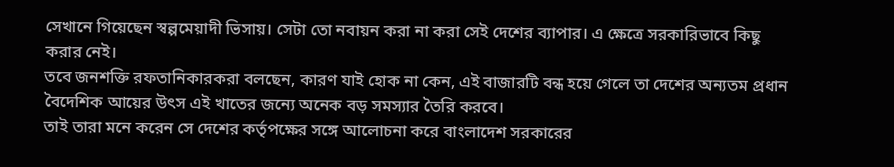সেখানে গিয়েছেন স্বল্পমেয়াদী ভিসায়। সেটা তো নবায়ন করা না করা সেই দেশের ব্যাপার। এ ক্ষেত্রে সরকারিভাবে কিছু করার নেই।
তবে জনশক্তি রফতানিকারকরা বলছেন, কারণ যাই হোক না কেন, এই বাজারটি বন্ধ হয়ে গেলে তা দেশের অন্যতম প্রধান বৈদেশিক আয়ের উৎস এই খাতের জন্যে অনেক বড় সমস্যার তৈরি করবে।
তাই তারা মনে করেন সে দেশের কর্তৃপক্ষের সঙ্গে আলোচনা করে বাংলাদেশ সরকারের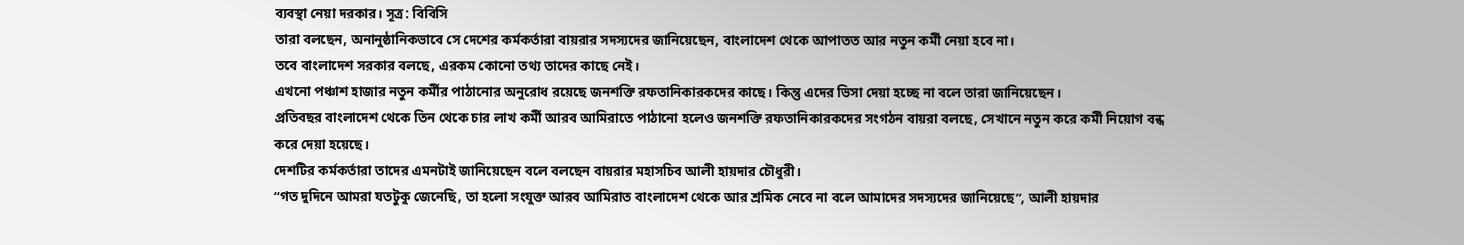ব্যবস্থা নেয়া দরকার। সূত্র: বিবিসি
তারা বলছেন, অনানুষ্ঠানিকভাবে সে দেশের কর্মকর্তারা বায়রার সদস্যদের জানিয়েছেন, বাংলাদেশ থেকে আপাতত আর নতুন কর্মী নেয়া হবে না।
তবে বাংলাদেশ সরকার বলছে, এরকম কোনো তথ্য তাদের কাছে নেই।
এখনো পঞ্চাশ হাজার নতুন কর্মীর পাঠানোর অনুরোধ রয়েছে জনশক্তি রফতানিকারকদের কাছে। কিন্তু এদের ভিসা দেয়া হচ্ছে না বলে তারা জানিয়েছেন।
প্রতিবছর বাংলাদেশ থেকে তিন থেকে চার লাখ কর্মী আরব আমিরাতে পাঠানো হলেও জনশক্তি রফতানিকারকদের সংগঠন বায়রা বলছে, সেখানে নতুন করে কর্মী নিয়োগ বন্ধ করে দেয়া হয়েছে।
দেশটির কর্মকর্তারা তাদের এমনটাই জানিয়েছেন বলে বলছেন বায়রার মহাসচিব আলী হায়দার চৌধুরী।
“গত দুদিনে আমরা যতটুকু জেনেছি, তা হলো সংযুক্ত আরব আমিরাত বাংলাদেশ থেকে আর শ্রমিক নেবে না বলে আমাদের সদস্যদের জানিয়েছে”, আলী হায়দার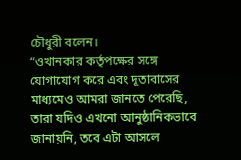চৌধুরী বলেন।
“ওখানকার কর্তৃপক্ষের সঙ্গে যোগাযোগ করে এবং দূতাবাসের মাধ্যমেও আমরা জানতে পেরেছি, তারা যদিও এখনো আনুষ্ঠানিকভাবে জানায়নি, তবে এটা আসলে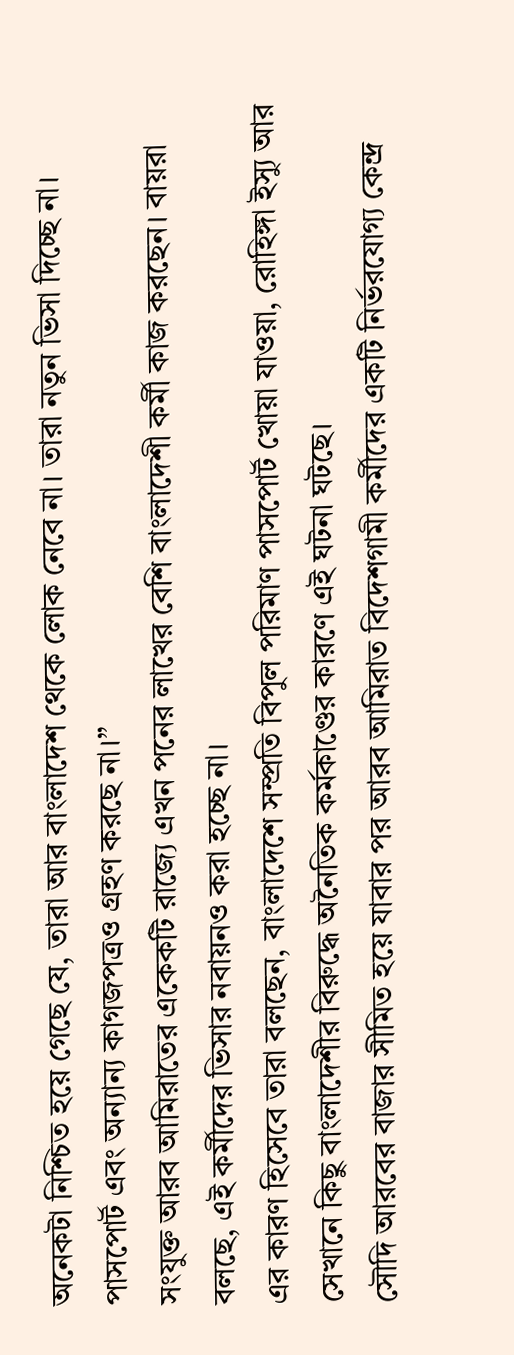অনেকটা নিশ্চিত হয়ে গেছে যে, তারা আর বাংলাদেশ থেকে লোক নেবে না। তারা নতুন ভিসা দিচ্ছে না। পাসপোর্ট এবং অন্যান্য কাগজপত্রও গ্রহণ করছে না।”
সংযুক্ত আরব আমিরাতের একেকটি রাজ্যে এখন পনের লাখের বেশি বাংলাদেশী কর্মী কাজ করছেন। বায়রা বলছে, এই কর্মীদের ভিসার নবায়নও করা হচ্ছে না।
এর কারণ হিসেবে তারা বলছেন, বাংলাদেশে সম্প্রতি বিপুল পরিমাণ পাসপোর্ট খোয়া যাওয়া, রোহিঙ্গা ইস্যু আর সেখানে কিছু বাংলাদেশীর বিরুদ্ধে অনৈতিক কর্মকাণ্ডের কারণে এই ঘটনা ঘটছে।
সৌদি আরবের বাজার সীমিত হয়ে যাবার পর আরব আমিরাত বিদেশগামী কর্মীদের একটি নির্ভরযোগ্য কেন্দ্র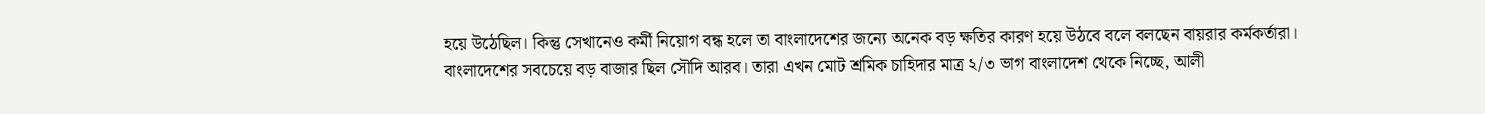হয়ে উঠেছিল। কিন্তু সেখানেও কর্মী নিয়োগ বন্ধ হলে তা বাংলাদেশের জন্যে অনেক বড় ক্ষতির কারণ হয়ে উঠবে বলে বলছেন বায়রার কর্মকর্তারা।
বাংলাদেশের সবচেয়ে বড় বাজার ছিল সৌদি আরব। তারা এখন মোট শ্রমিক চাহিদার মাত্র ২/৩ ভাগ বাংলাদেশ থেকে নিচ্ছে, আলী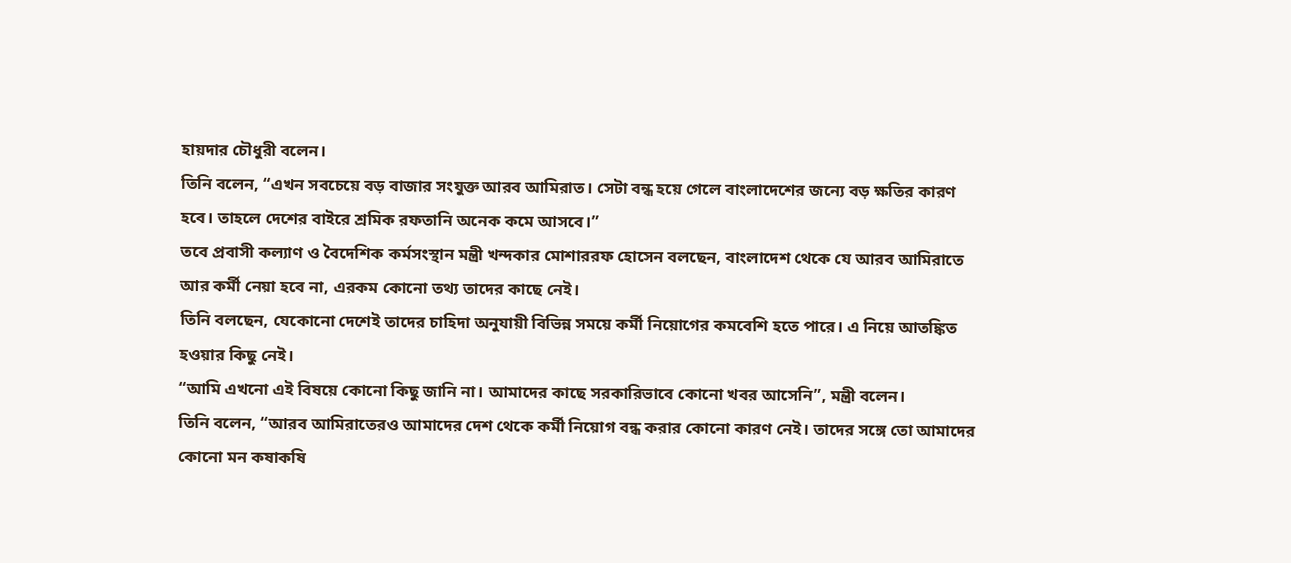হায়দার চৌধুরী বলেন।
তিনি বলেন, “এখন সবচেয়ে বড় বাজার সংযুক্ত আরব আমিরাত। সেটা বন্ধ হয়ে গেলে বাংলাদেশের জন্যে বড় ক্ষতির কারণ হবে। তাহলে দেশের বাইরে শ্রমিক রফতানি অনেক কমে আসবে।”
তবে প্রবাসী কল্যাণ ও বৈদেশিক কর্মসংস্থান মন্ত্রী খন্দকার মোশাররফ হোসেন বলছেন, বাংলাদেশ থেকে যে আরব আমিরাতে আর কর্মী নেয়া হবে না, এরকম কোনো তথ্য তাদের কাছে নেই।
তিনি বলছেন, যেকোনো দেশেই তাদের চাহিদা অনুযায়ী বিভিন্ন সময়ে কর্মী নিয়োগের কমবেশি হতে পারে। এ নিয়ে আতঙ্কিত হওয়ার কিছু নেই।
“আমি এখনো এই বিষয়ে কোনো কিছু জানি না। আমাদের কাছে সরকারিভাবে কোনো খবর আসেনি”, মন্ত্রী বলেন।
তিনি বলেন, “আরব আমিরাতেরও আমাদের দেশ থেকে কর্মী নিয়োগ বন্ধ করার কোনো কারণ নেই। তাদের সঙ্গে তো আমাদের কোনো মন কষাকষি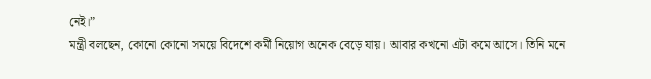নেই।”
মন্ত্রী বলছেন, কোনো কোনো সময়ে বিদেশে কর্মী নিয়োগ অনেক বেড়ে যায়। আবার কখনো এটা কমে আসে। তিনি মনে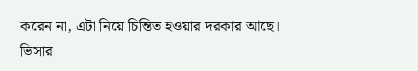করেন না, এটা নিয়ে চিন্তিত হওয়ার দরকার আছে।
ভিসার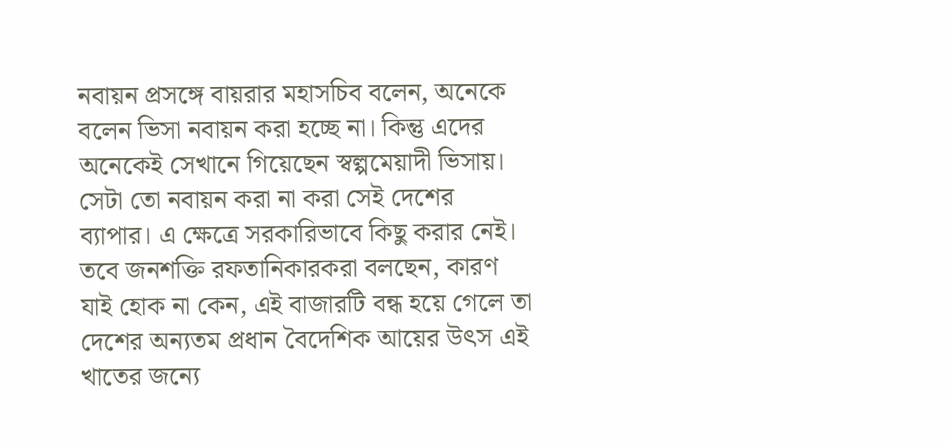নবায়ন প্রসঙ্গে বায়রার মহাসচিব বলেন‚ অনেকে বলেন ভিসা নবায়ন করা হচ্ছে না। কিন্তু এদের অনেকেই সেখানে গিয়েছেন স্বল্পমেয়াদী ভিসায়। সেটা তো নবায়ন করা না করা সেই দেশের ব্যাপার। এ ক্ষেত্রে সরকারিভাবে কিছু করার নেই।
তবে জনশক্তি রফতানিকারকরা বলছেন, কারণ যাই হোক না কেন, এই বাজারটি বন্ধ হয়ে গেলে তা দেশের অন্যতম প্রধান বৈদেশিক আয়ের উৎস এই খাতের জন্যে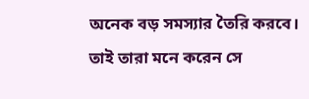অনেক বড় সমস্যার তৈরি করবে।
তাই তারা মনে করেন সে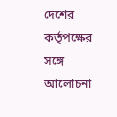দেশের কর্তৃপক্ষের সঙ্গে আলোচনা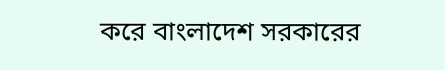করে বাংলাদেশ সরকারের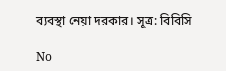ব্যবস্থা নেয়া দরকার। সূত্র: বিবিসি

No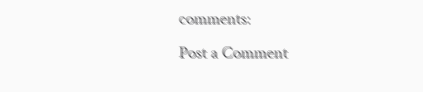comments:
Post a Comment